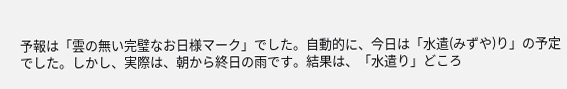予報は「雲の無い完璧なお日様マーク」でした。自動的に、今日は「水遣(みずや)り」の予定でした。しかし、実際は、朝から終日の雨です。結果は、「水遣り」どころ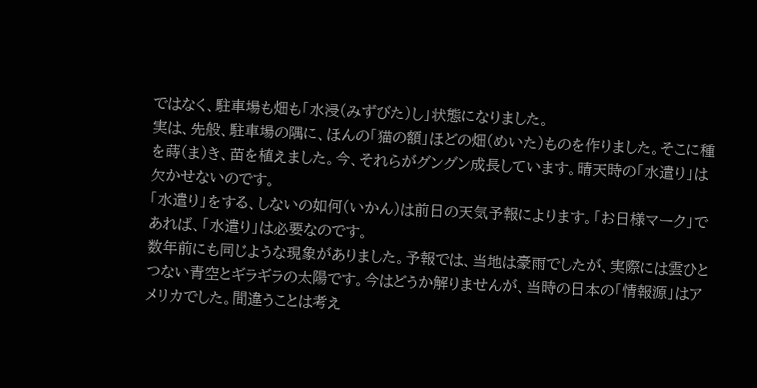ではなく、駐車場も畑も「水浸(みずびた)し」状態になりました。
実は、先般、駐車場の隅に、ほんの「猫の額」ほどの畑(めいた)ものを作りました。そこに種を蒔(ま)き、苗を植えました。今、それらがグングン成長しています。晴天時の「水遣り」は欠かせないのです。
「水遣り」をする、しないの如何(いかん)は前日の天気予報によります。「お日様マーク」であれば、「水遣り」は必要なのです。
数年前にも同じような現象がありました。予報では、当地は豪雨でしたが、実際には雲ひとつない青空とギラギラの太陽です。今はどうか解りませんが、当時の日本の「情報源」はアメリカでした。間違うことは考え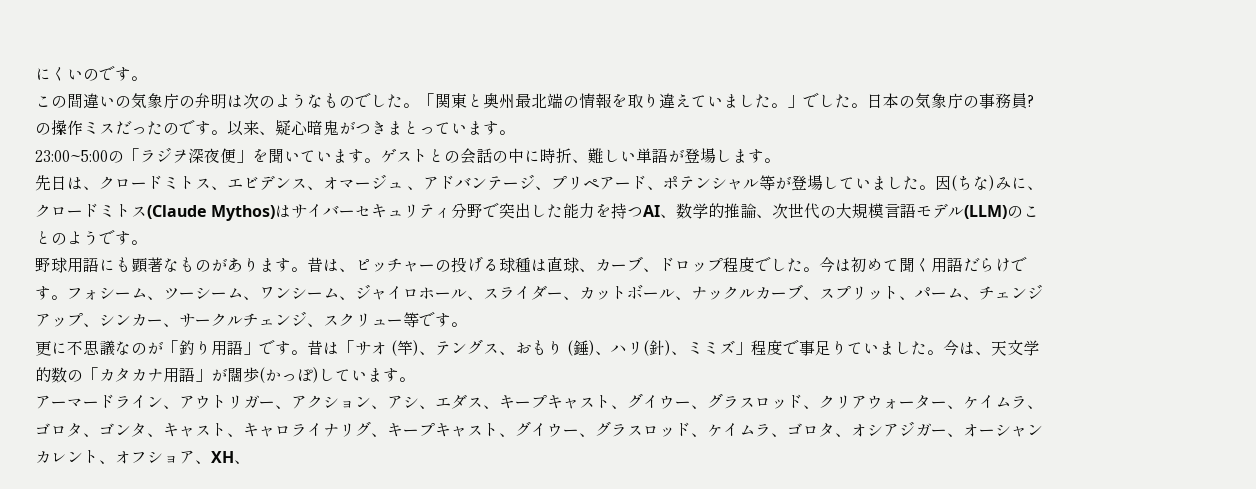にくいのです。
この間違いの気象庁の弁明は次のようなものでした。「関東と奥州最北端の情報を取り違えていました。」でした。日本の気象庁の事務員?の操作ミスだったのです。以来、疑心暗鬼がつきまとっています。
23:00~5:00の「ラジヲ深夜便」を聞いています。ゲストとの会話の中に時折、難しい単語が登場します。
先日は、クロードミトス、エビデンス、オマージュ 、アドバンテージ、プリペアード、ポテンシャル等が登場していました。因(ちな)みに、クロードミトス(Claude Mythos)はサイバーセキュリティ分野で突出した能力を持つAI、数学的推論、次世代の大規模言語モデル(LLM)のことのようです。
野球用語にも顕著なものがあります。昔は、ピッチャーの投げる球種は直球、カーブ、ドロップ程度でした。今は初めて聞く用語だらけです。フォシーム、ツーシーム、ワンシーム、ジャイロホール、スライダー、カットボール、ナックルカーブ、スプリット、パーム、チェンジアップ、シンカー、サークルチェンジ、スクリュー等です。
更に不思議なのが「釣り用語」です。昔は「サオ (竿)、テングス、おもり (錘)、ハリ(針)、ミミズ」程度で事足りていました。今は、天文学的数の「カタカナ用語」が闊歩(かっぽ)しています。
アーマードライン、アウトリガー、アクション、アシ、エダス、キープキャスト、グイウー、グラスロッド、クリアウォーター、ケイムラ、ゴロタ、ゴンタ、キャスト、キャロライナリグ、キープキャスト、グイウー、グラスロッド、ケイムラ、ゴロタ、オシアジガー、オーシャンカレント、オフショア、XH、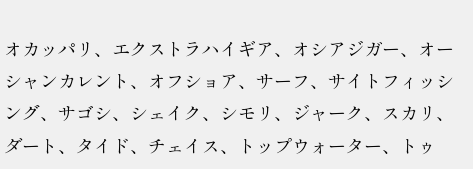オカッパリ、エクストラハイギア、オシアジガー、オーシャンカレント、オフショア、サーフ、サイトフィッシング、サゴシ、シェイク、シモリ、ジャーク、スカリ、ダート、タイド、チェイス、トップウォーター、トゥ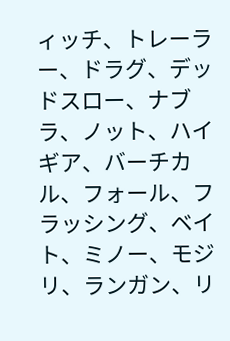ィッチ、トレーラー、ドラグ、デッドスロー、ナブラ、ノット、ハイギア、バーチカル、フォール、フラッシング、ベイト、ミノー、モジリ、ランガン、リ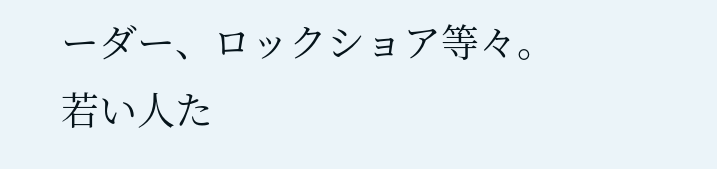ーダー、ロックショア等々。
若い人た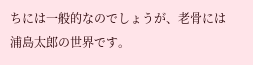ちには一般的なのでしょうが、老骨には浦島太郎の世界です。